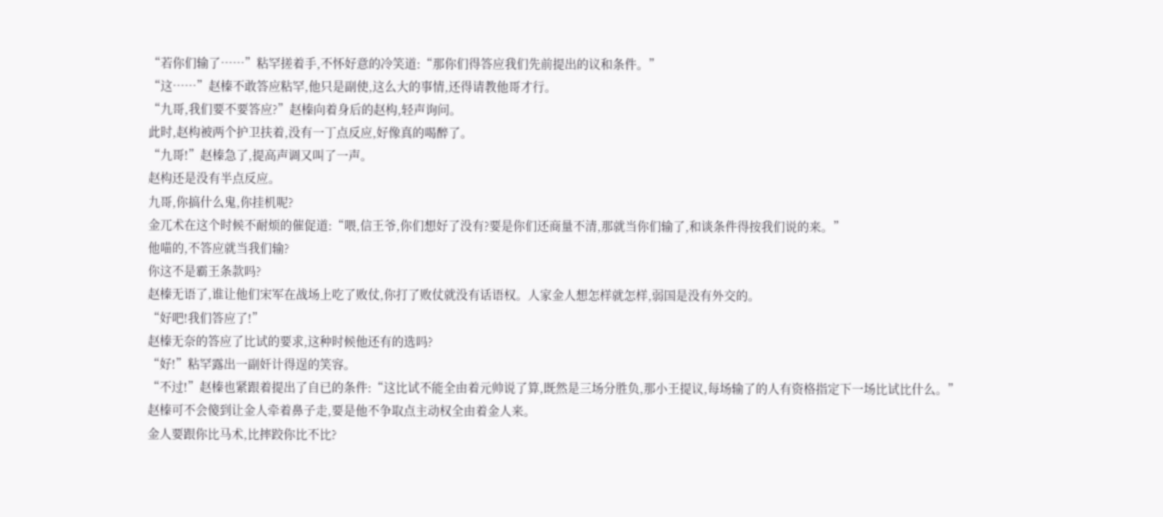“若你们输了……”粘罕搓着手,不怀好意的冷笑道:“那你们得答应我们先前提出的议和条件。”
“这……”赵榛不敢答应粘罕,他只是副使,这么大的事情,还得请教他哥才行。
“九哥,我们要不要答应?”赵榛向着身后的赵构,轻声询问。
此时,赵构被两个护卫扶着,没有一丁点反应,好像真的喝醉了。
“九哥!”赵榛急了,提高声调又叫了一声。
赵构还是没有半点反应。
九哥,你搞什么鬼,你挂机呢?
金兀术在这个时候不耐烦的催促道:“喂,信王爷,你们想好了没有?要是你们还商量不清,那就当你们输了,和谈条件得按我们说的来。”
他喵的,不答应就当我们输?
你这不是霸王条款吗?
赵榛无语了,谁让他们宋军在战场上吃了败仗,你打了败仗就没有话语权。人家金人想怎样就怎样,弱国是没有外交的。
“好吧!我们答应了!”
赵榛无奈的答应了比试的要求,这种时候他还有的选吗?
“好!”粘罕露出一副奸计得逞的笑容。
“不过!”赵榛也紧跟着提出了自已的条件:“这比试不能全由着元帅说了算,既然是三场分胜负,那小王提议,每场输了的人有资格指定下一场比试比什么。”
赵榛可不会傻到让金人牵着鼻子走,要是他不争取点主动权全由着金人来。
金人要跟你比马术,比摔跤你比不比?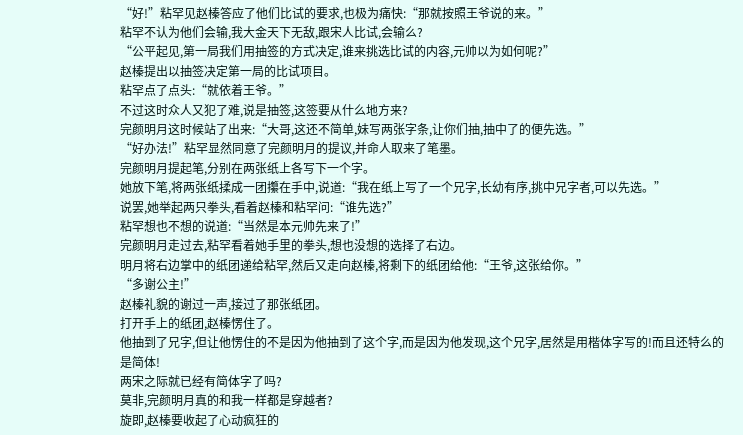“好!”粘罕见赵榛答应了他们比试的要求,也极为痛快:“那就按照王爷说的来。”
粘罕不认为他们会输,我大金天下无敌,跟宋人比试,会输么?
“公平起见,第一局我们用抽签的方式决定,谁来挑选比试的内容,元帅以为如何呢?”
赵榛提出以抽签决定第一局的比试项目。
粘罕点了点头:“就依着王爷。”
不过这时众人又犯了难,说是抽签,这签要从什么地方来?
完颜明月这时候站了出来:“大哥,这还不简单,妹写两张字条,让你们抽,抽中了的便先选。”
“好办法!”粘罕显然同意了完颜明月的提议,并命人取来了笔墨。
完颜明月提起笔,分别在两张纸上各写下一个字。
她放下笔,将两张纸揉成一团攥在手中,说道:“我在纸上写了一个兄字,长幼有序,挑中兄字者,可以先选。”
说罢,她举起两只拳头,看着赵榛和粘罕问:“谁先选?”
粘罕想也不想的说道:“当然是本元帅先来了!”
完颜明月走过去,粘罕看着她手里的拳头,想也没想的选择了右边。
明月将右边掌中的纸团递给粘罕,然后又走向赵榛,将剩下的纸团给他:“王爷,这张给你。”
“多谢公主!”
赵榛礼貌的谢过一声,接过了那张纸团。
打开手上的纸团,赵榛愣住了。
他抽到了兄字,但让他愣住的不是因为他抽到了这个字,而是因为他发现,这个兄字,居然是用楷体字写的!而且还特么的是简体!
两宋之际就已经有简体字了吗?
莫非,完颜明月真的和我一样都是穿越者?
旋即,赵榛要收起了心动疯狂的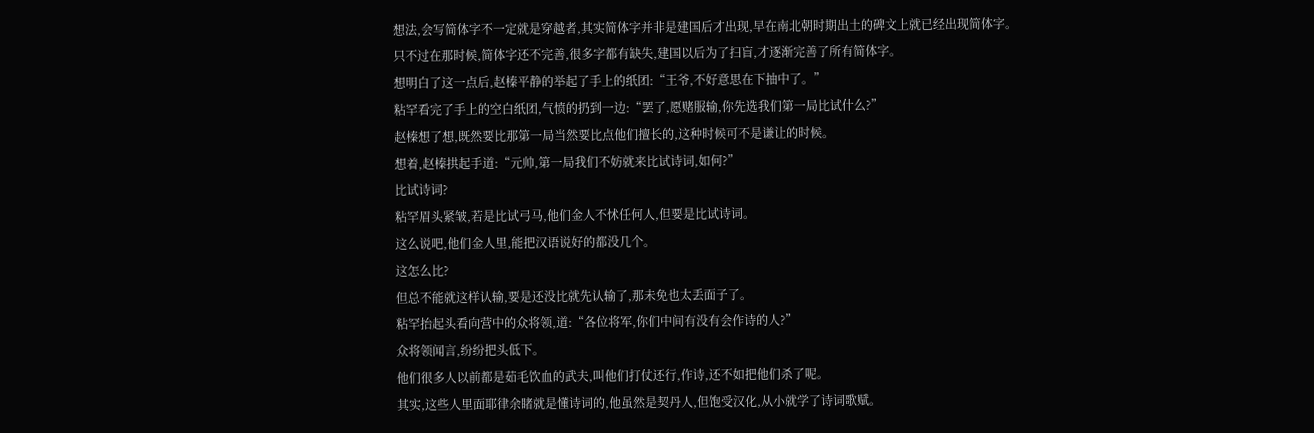想法,会写简体字不一定就是穿越者,其实简体字并非是建国后才出现,早在南北朝时期出土的碑文上就已经出现简体字。
只不过在那时候,简体字还不完善,很多字都有缺失,建国以后为了扫盲,才逐渐完善了所有简体字。
想明白了这一点后,赵榛平静的举起了手上的纸团:“王爷,不好意思在下抽中了。”
粘罕看完了手上的空白纸团,气愤的扔到一边:“罢了,愿赌服输,你先选我们第一局比试什么?”
赵榛想了想,既然要比那第一局当然要比点他们擅长的,这种时候可不是谦让的时候。
想着,赵榛拱起手道:“元帅,第一局我们不妨就来比试诗词,如何?”
比试诗词?
粘罕眉头紧皱,若是比试弓马,他们金人不怵任何人,但要是比试诗词。
这么说吧,他们金人里,能把汉语说好的都没几个。
这怎么比?
但总不能就这样认输,要是还没比就先认输了,那未免也太丢面子了。
粘罕抬起头看向营中的众将领,道:“各位将军,你们中间有没有会作诗的人?”
众将领闻言,纷纷把头低下。
他们很多人以前都是茹毛饮血的武夫,叫他们打仗还行,作诗,还不如把他们杀了呢。
其实,这些人里面耶律余睹就是懂诗词的,他虽然是契丹人,但饱受汉化,从小就学了诗词歌赋。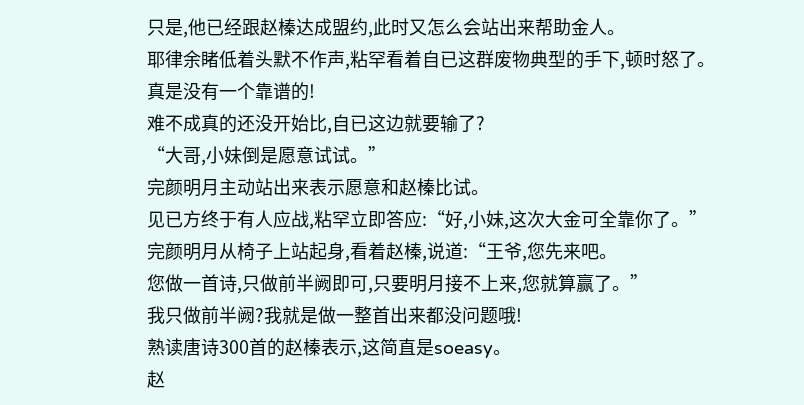只是,他已经跟赵榛达成盟约,此时又怎么会站出来帮助金人。
耶律余睹低着头默不作声,粘罕看着自已这群废物典型的手下,顿时怒了。
真是没有一个靠谱的!
难不成真的还没开始比,自已这边就要输了?
“大哥,小妹倒是愿意试试。”
完颜明月主动站出来表示愿意和赵榛比试。
见已方终于有人应战,粘罕立即答应:“好,小妹,这次大金可全靠你了。”
完颜明月从椅子上站起身,看着赵榛,说道:“王爷,您先来吧。
您做一首诗,只做前半阙即可,只要明月接不上来,您就算赢了。”
我只做前半阙?我就是做一整首出来都没问题哦!
熟读唐诗300首的赵榛表示,这简直是soeasy。
赵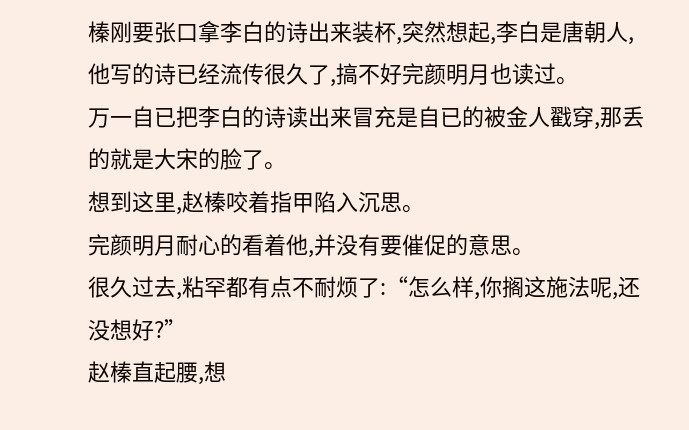榛刚要张口拿李白的诗出来装杯,突然想起,李白是唐朝人,他写的诗已经流传很久了,搞不好完颜明月也读过。
万一自已把李白的诗读出来冒充是自已的被金人戳穿,那丢的就是大宋的脸了。
想到这里,赵榛咬着指甲陷入沉思。
完颜明月耐心的看着他,并没有要催促的意思。
很久过去,粘罕都有点不耐烦了:“怎么样,你搁这施法呢,还没想好?”
赵榛直起腰,想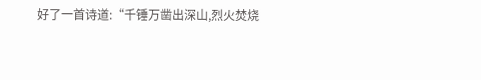好了一首诗道:“千锤万凿出深山,烈火焚烧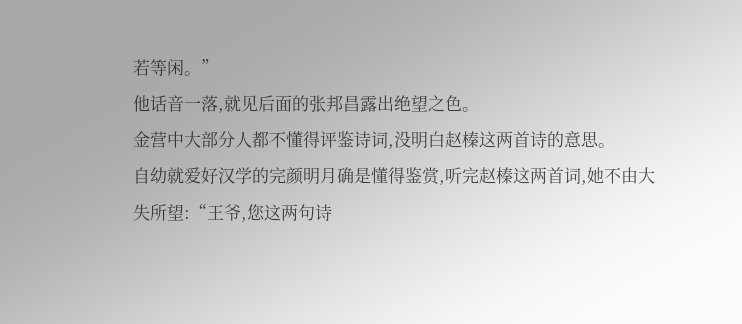若等闲。”
他话音一落,就见后面的张邦昌露出绝望之色。
金营中大部分人都不懂得评鉴诗词,没明白赵榛这两首诗的意思。
自幼就爱好汉学的完颜明月确是懂得鉴赏,听完赵榛这两首词,她不由大失所望:“王爷,您这两句诗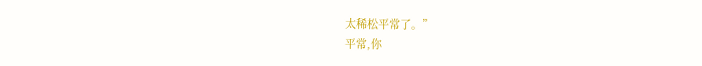太稀松平常了。”
平常,你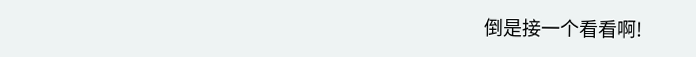倒是接一个看看啊!